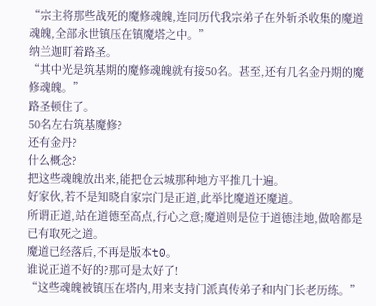“宗主将那些战死的魔修魂魄,连同历代我宗弟子在外斩杀收集的魔道魂魄,全部永世镇压在镇魔塔之中。”
纳兰迦盯着路圣。
“其中光是筑基期的魔修魂魄就有接50名。甚至,还有几名金丹期的魔修魂魄。”
路圣顿住了。
50名左右筑基魔修?
还有金丹?
什么概念?
把这些魂魄放出来,能把仓云城那种地方平推几十遍。
好家伙,若不是知晓自家宗门是正道,此举比魔道还魔道。
所谓正道,站在道德至高点,行心之意;魔道则是位于道德洼地,做啥都是已有取死之道。
魔道已经落后,不再是版本t0。
谁说正道不好的?那可是太好了!
“这些魂魄被镇压在塔内,用来支持门派真传弟子和内门长老历练。”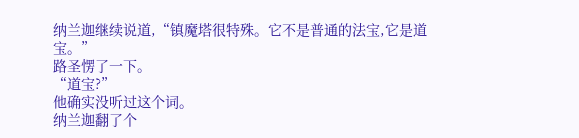纳兰迦继续说道,“镇魔塔很特殊。它不是普通的法宝,它是道宝。”
路圣愣了一下。
“道宝?”
他确实没听过这个词。
纳兰迦翻了个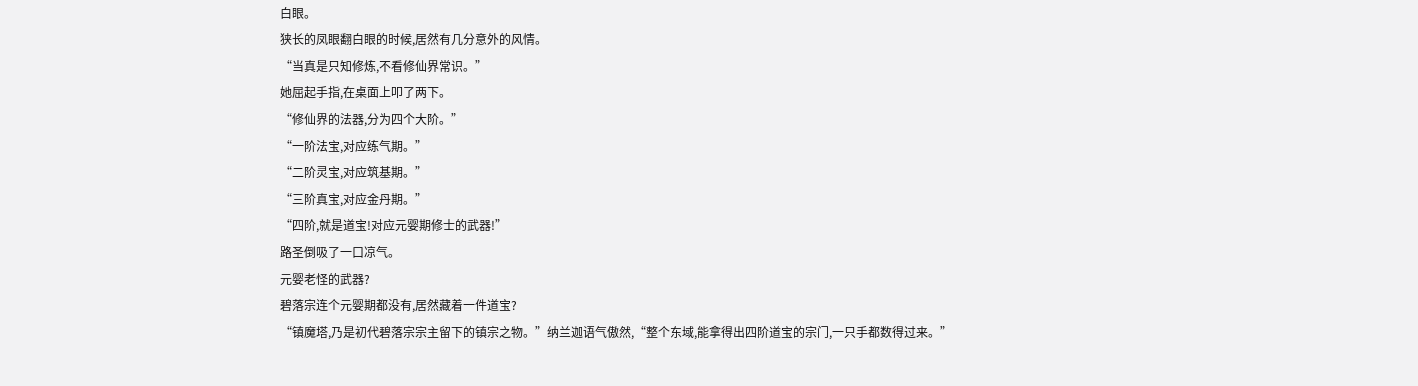白眼。
狭长的凤眼翻白眼的时候,居然有几分意外的风情。
“当真是只知修炼,不看修仙界常识。”
她屈起手指,在桌面上叩了两下。
“修仙界的法器,分为四个大阶。”
“一阶法宝,对应练气期。”
“二阶灵宝,对应筑基期。”
“三阶真宝,对应金丹期。”
“四阶,就是道宝!对应元婴期修士的武器!”
路圣倒吸了一口凉气。
元婴老怪的武器?
碧落宗连个元婴期都没有,居然藏着一件道宝?
“镇魔塔,乃是初代碧落宗宗主留下的镇宗之物。”纳兰迦语气傲然,“整个东域,能拿得出四阶道宝的宗门,一只手都数得过来。”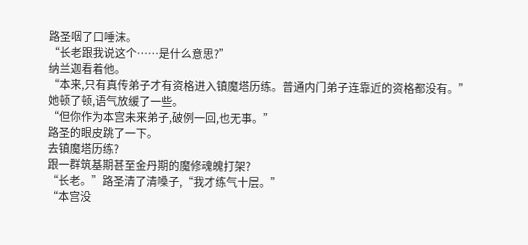路圣咽了口唾沫。
“长老跟我说这个……是什么意思?”
纳兰迦看着他。
“本来,只有真传弟子才有资格进入镇魔塔历练。普通内门弟子连靠近的资格都没有。”
她顿了顿,语气放缓了一些。
“但你作为本宫未来弟子,破例一回,也无事。”
路圣的眼皮跳了一下。
去镇魔塔历练?
跟一群筑基期甚至金丹期的魔修魂魄打架?
“长老。”路圣清了清嗓子,“我才练气十层。”
“本宫没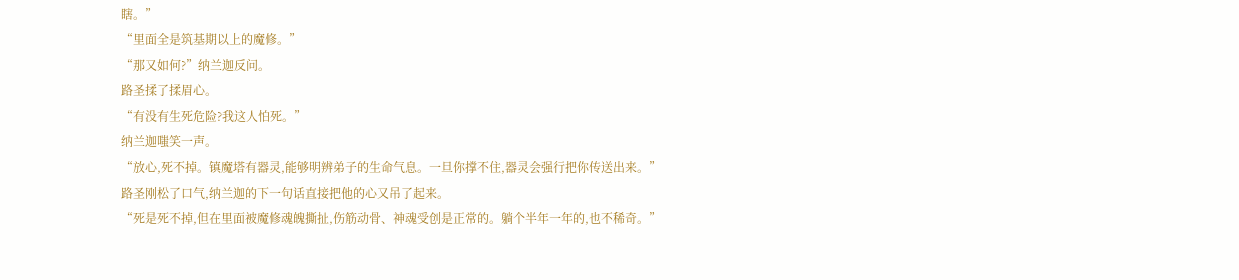瞎。”
“里面全是筑基期以上的魔修。”
“那又如何?”纳兰迦反问。
路圣揉了揉眉心。
“有没有生死危险?我这人怕死。”
纳兰迦嗤笑一声。
“放心,死不掉。镇魔塔有器灵,能够明辨弟子的生命气息。一旦你撑不住,器灵会强行把你传送出来。”
路圣刚松了口气,纳兰迦的下一句话直接把他的心又吊了起来。
“死是死不掉,但在里面被魔修魂魄撕扯,伤筋动骨、神魂受创是正常的。躺个半年一年的,也不稀奇。”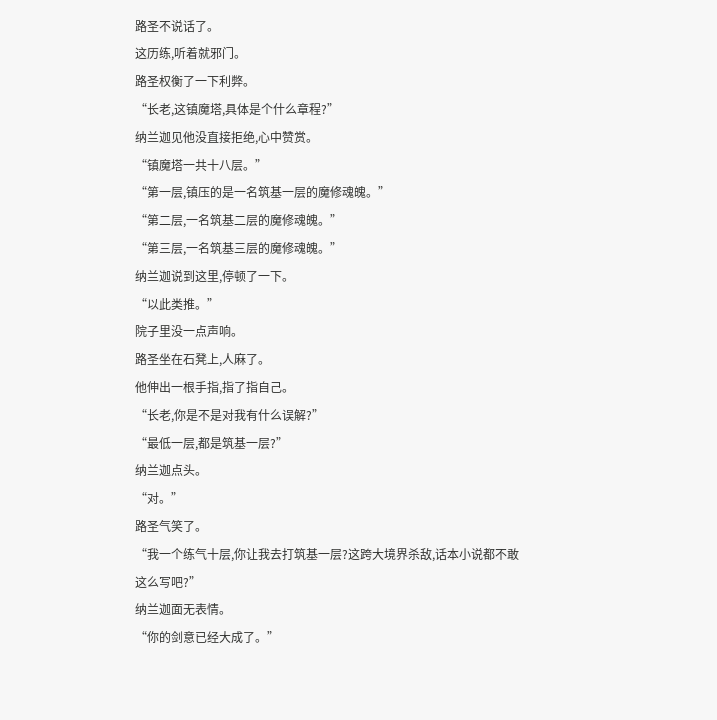路圣不说话了。
这历练,听着就邪门。
路圣权衡了一下利弊。
“长老,这镇魔塔,具体是个什么章程?”
纳兰迦见他没直接拒绝,心中赞赏。
“镇魔塔一共十八层。”
“第一层,镇压的是一名筑基一层的魔修魂魄。”
“第二层,一名筑基二层的魔修魂魄。”
“第三层,一名筑基三层的魔修魂魄。”
纳兰迦说到这里,停顿了一下。
“以此类推。”
院子里没一点声响。
路圣坐在石凳上,人麻了。
他伸出一根手指,指了指自己。
“长老,你是不是对我有什么误解?”
“最低一层,都是筑基一层?”
纳兰迦点头。
“对。”
路圣气笑了。
“我一个练气十层,你让我去打筑基一层?这跨大境界杀敌,话本小说都不敢这么写吧?”
纳兰迦面无表情。
“你的剑意已经大成了。”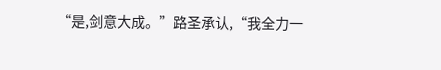“是,剑意大成。”路圣承认,“我全力一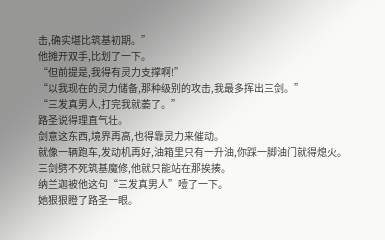击,确实堪比筑基初期。”
他摊开双手,比划了一下。
“但前提是,我得有灵力支撑啊!”
“以我现在的灵力储备,那种级别的攻击,我最多挥出三剑。”
“三发真男人,打完我就萎了。”
路圣说得理直气壮。
剑意这东西,境界再高,也得靠灵力来催动。
就像一辆跑车,发动机再好,油箱里只有一升油,你踩一脚油门就得熄火。
三剑劈不死筑基魔修,他就只能站在那挨揍。
纳兰迦被他这句“三发真男人”噎了一下。
她狠狠瞪了路圣一眼。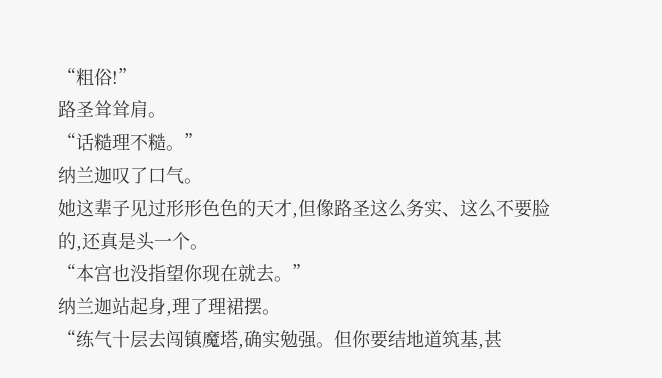“粗俗!”
路圣耸耸肩。
“话糙理不糙。”
纳兰迦叹了口气。
她这辈子见过形形色色的天才,但像路圣这么务实、这么不要脸的,还真是头一个。
“本宫也没指望你现在就去。”
纳兰迦站起身,理了理裙摆。
“练气十层去闯镇魔塔,确实勉强。但你要结地道筑基,甚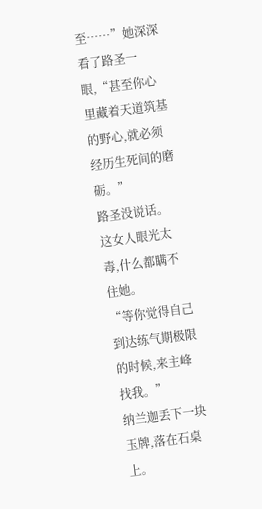至……”她深深看了路圣一眼,“甚至你心里藏着天道筑基的野心,就必须经历生死间的磨砺。”
路圣没说话。
这女人眼光太毒,什么都瞒不住她。
“等你觉得自己到达练气期极限的时候,来主峰找我。”
纳兰迦丢下一块玉牌,落在石桌上。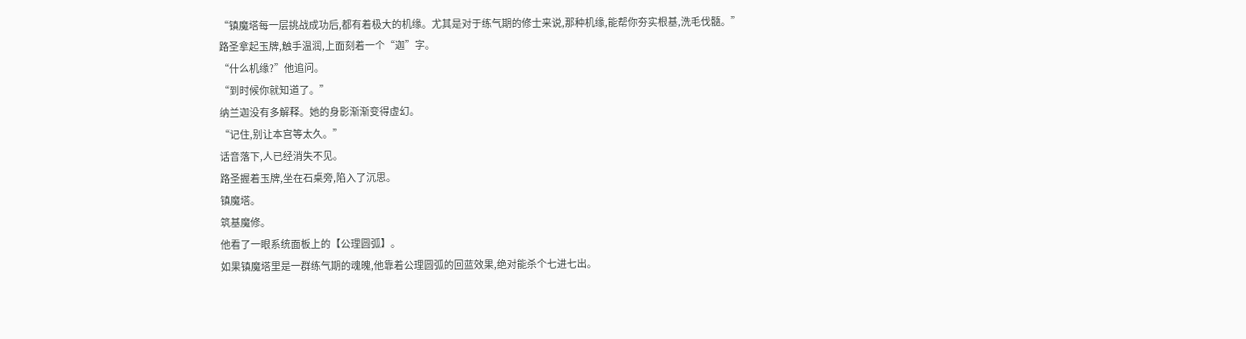“镇魔塔每一层挑战成功后,都有着极大的机缘。尤其是对于练气期的修士来说,那种机缘,能帮你夯实根基,洗毛伐髓。”
路圣拿起玉牌,触手温润,上面刻着一个“迦”字。
“什么机缘?”他追问。
“到时候你就知道了。”
纳兰迦没有多解释。她的身影渐渐变得虚幻。
“记住,别让本宫等太久。”
话音落下,人已经消失不见。
路圣握着玉牌,坐在石桌旁,陷入了沉思。
镇魔塔。
筑基魔修。
他看了一眼系统面板上的【公理圆弧】。
如果镇魔塔里是一群练气期的魂魄,他靠着公理圆弧的回蓝效果,绝对能杀个七进七出。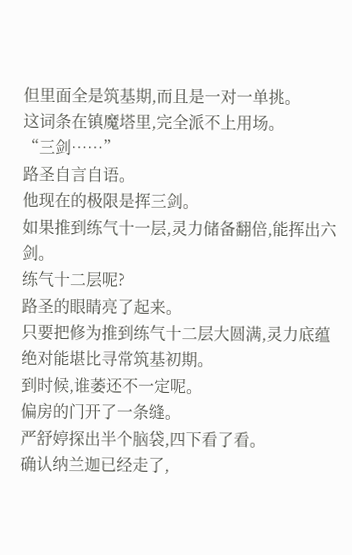但里面全是筑基期,而且是一对一单挑。
这词条在镇魔塔里,完全派不上用场。
“三剑……”
路圣自言自语。
他现在的极限是挥三剑。
如果推到练气十一层,灵力储备翻倍,能挥出六剑。
练气十二层呢?
路圣的眼睛亮了起来。
只要把修为推到练气十二层大圆满,灵力底蕴绝对能堪比寻常筑基初期。
到时候,谁萎还不一定呢。
偏房的门开了一条缝。
严舒婷探出半个脑袋,四下看了看。
确认纳兰迦已经走了,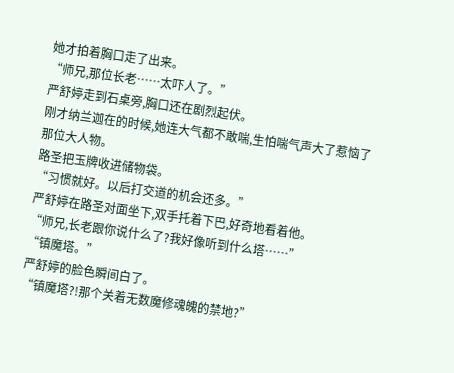她才拍着胸口走了出来。
“师兄,那位长老……太吓人了。”
严舒婷走到石桌旁,胸口还在剧烈起伏。
刚才纳兰迦在的时候,她连大气都不敢喘,生怕喘气声大了惹恼了那位大人物。
路圣把玉牌收进储物袋。
“习惯就好。以后打交道的机会还多。”
严舒婷在路圣对面坐下,双手托着下巴,好奇地看着他。
“师兄,长老跟你说什么了?我好像听到什么塔……”
“镇魔塔。”
严舒婷的脸色瞬间白了。
“镇魔塔?!那个关着无数魔修魂魄的禁地?”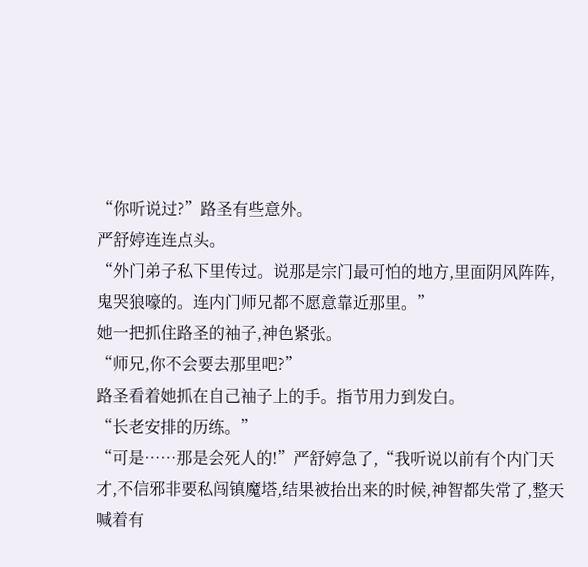“你听说过?”路圣有些意外。
严舒婷连连点头。
“外门弟子私下里传过。说那是宗门最可怕的地方,里面阴风阵阵,鬼哭狼嚎的。连内门师兄都不愿意靠近那里。”
她一把抓住路圣的袖子,神色紧张。
“师兄,你不会要去那里吧?”
路圣看着她抓在自己袖子上的手。指节用力到发白。
“长老安排的历练。”
“可是……那是会死人的!”严舒婷急了,“我听说以前有个内门天才,不信邪非要私闯镇魔塔,结果被抬出来的时候,神智都失常了,整天喊着有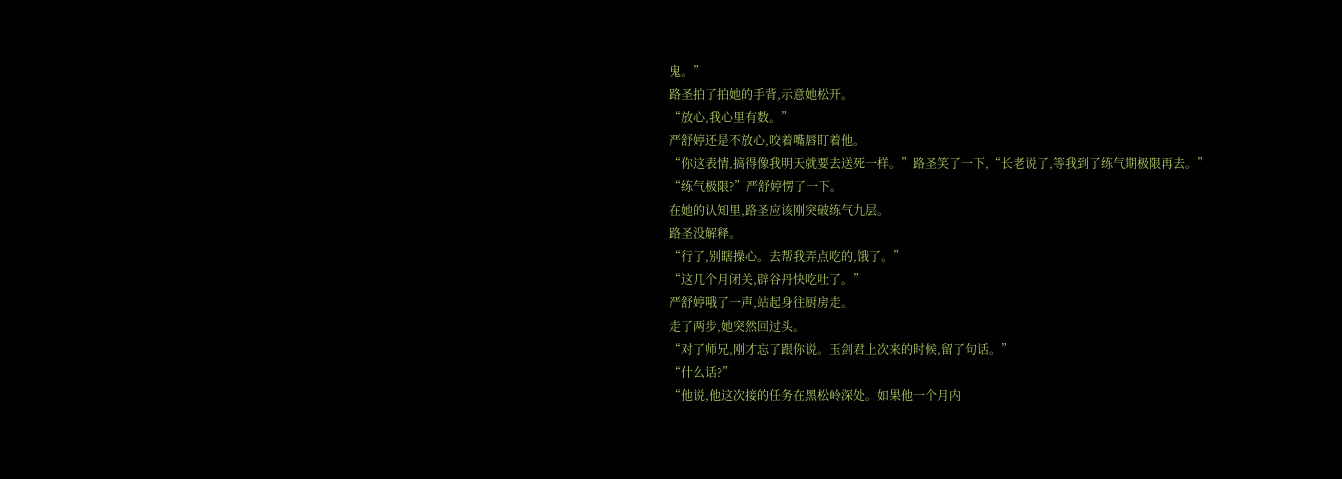鬼。”
路圣拍了拍她的手背,示意她松开。
“放心,我心里有数。”
严舒婷还是不放心,咬着嘴唇盯着他。
“你这表情,搞得像我明天就要去送死一样。”路圣笑了一下,“长老说了,等我到了练气期极限再去。”
“练气极限?”严舒婷愣了一下。
在她的认知里,路圣应该刚突破练气九层。
路圣没解释。
“行了,别瞎操心。去帮我弄点吃的,饿了。”
“这几个月闭关,辟谷丹快吃吐了。”
严舒婷哦了一声,站起身往厨房走。
走了两步,她突然回过头。
“对了师兄,刚才忘了跟你说。玉剑君上次来的时候,留了句话。”
“什么话?”
“他说,他这次接的任务在黑松岭深处。如果他一个月内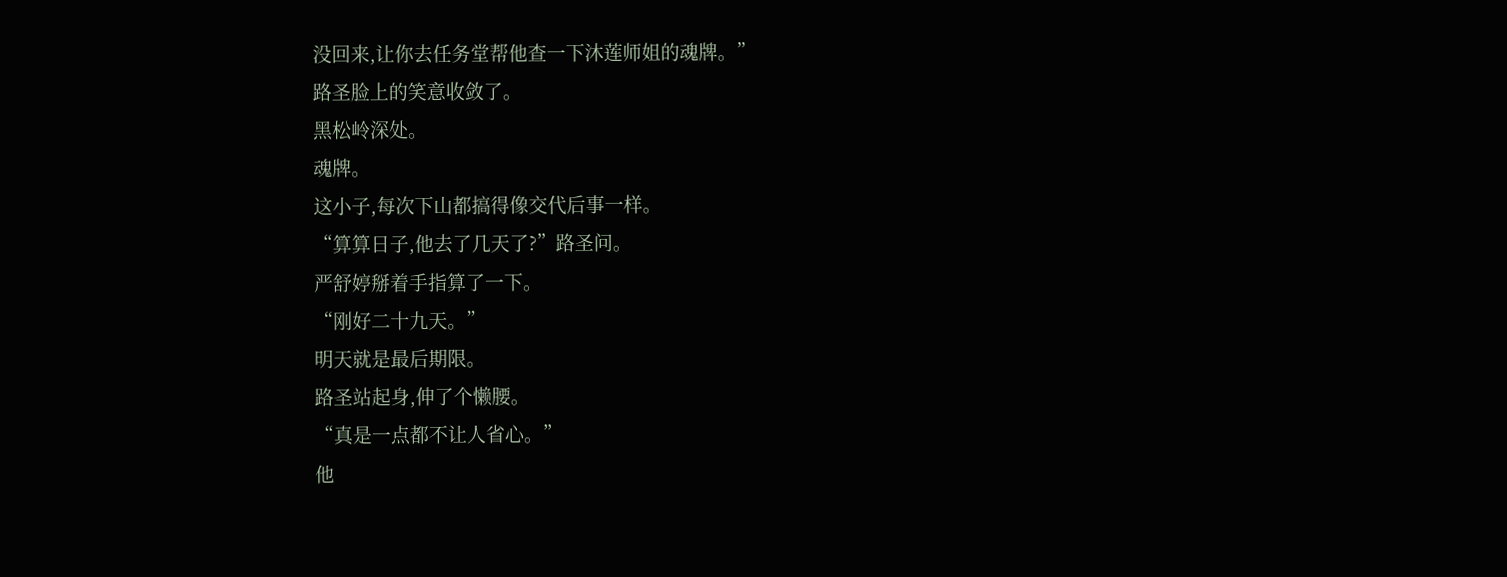没回来,让你去任务堂帮他查一下沐莲师姐的魂牌。”
路圣脸上的笑意收敛了。
黑松岭深处。
魂牌。
这小子,每次下山都搞得像交代后事一样。
“算算日子,他去了几天了?”路圣问。
严舒婷掰着手指算了一下。
“刚好二十九天。”
明天就是最后期限。
路圣站起身,伸了个懒腰。
“真是一点都不让人省心。”
他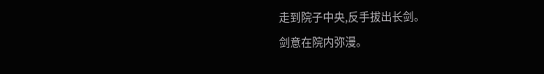走到院子中央,反手拔出长剑。
剑意在院内弥漫。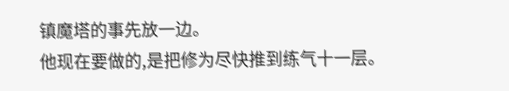镇魔塔的事先放一边。
他现在要做的,是把修为尽快推到练气十一层。